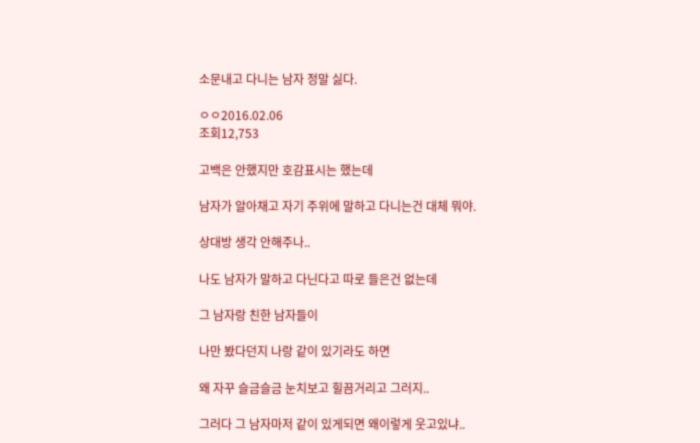소문내고 다니는 남자 정말 싫다.

ㅇㅇ2016.02.06
조회12,753

고백은 안했지만 호감표시는 했는데

남자가 알아채고 자기 주위에 말하고 다니는건 대체 뭐야.

상대방 생각 안해주나..

나도 남자가 말하고 다닌다고 따로 들은건 없는데

그 남자랑 친한 남자들이

나만 봤다던지 나랑 같이 있기라도 하면

왜 자꾸 슬금슬금 눈치보고 힐끔거리고 그러지..

그러다 그 남자마저 같이 있게되면 왜이렇게 웃고있냐..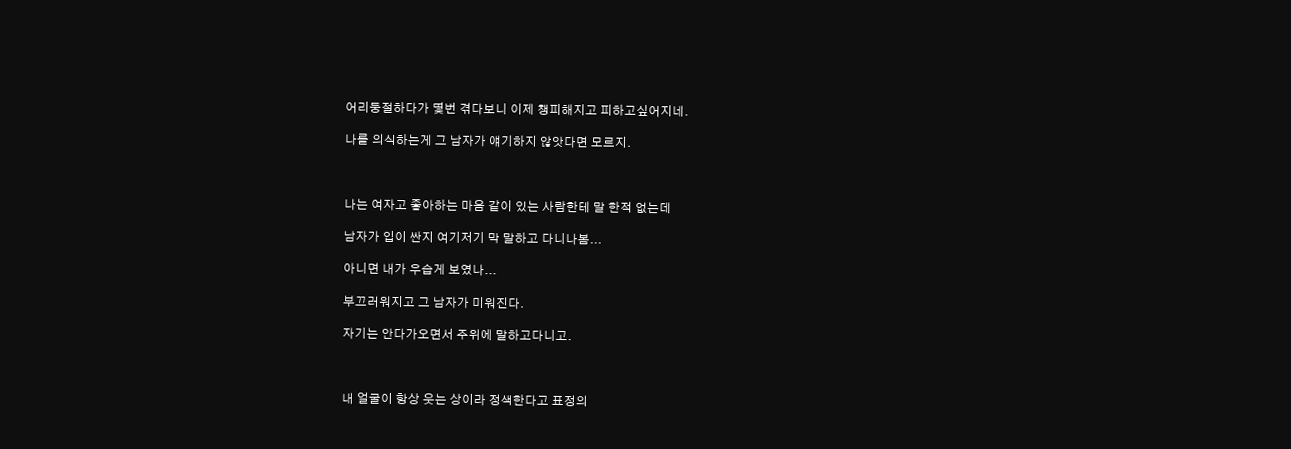어리둥절하다가 몇번 겪다보니 이제 챙피해지고 피하고싶어지네.

나를 의식하는게 그 남자가 얘기하지 않앗다면 모르지.



나는 여자고 좋아하는 마음 같이 있는 사람한테 말 한적 없는데

남자가 입이 싼지 여기저기 막 말하고 다니나봄...

아니면 내가 우습게 보였나...

부끄러워지고 그 남자가 미워진다.

자기는 안다가오면서 주위에 말하고다니고.



내 얼굴이 항상 웃는 상이라 정색한다고 표정의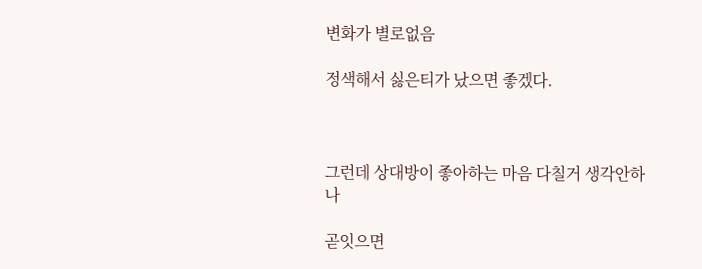변화가 별로없음

정색해서 싫은티가 났으면 좋겠다.



그런데 상대방이 좋아하는 마음 다칠거 생각안하나

곧잇으면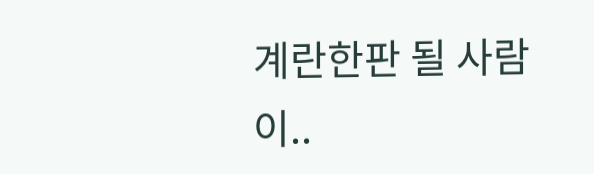계란한판 될 사람이..